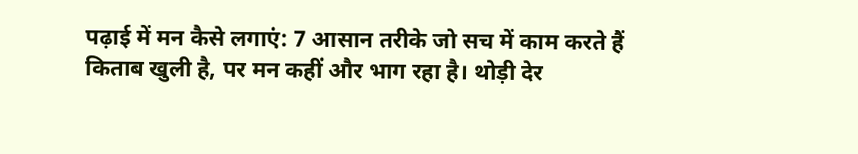पढ़ाई में मन कैसे लगाएं: 7 आसान तरीके जो सच में काम करते हैं
किताब खुली है, पर मन कहीं और भाग रहा है। थोड़ी देर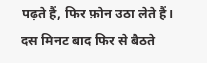पढ़ते हैं, फिर फ़ोन उठा लेते हैं। दस मिनट बाद फिर से बैठते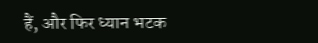हैं, और फिर ध्यान भटक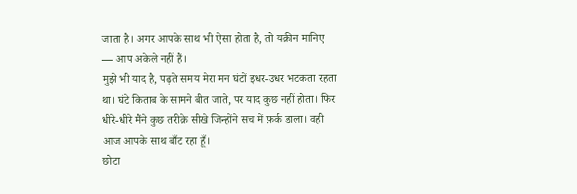जाता है। अगर आपके साथ भी ऐसा होता है, तो यक़ीन मानिए — आप अकेले नहीं हैं।
मुझे भी याद है, पढ़ते समय मेरा मन घंटों इधर-उधर भटकता रहता था। घंटे किताब के सामने बीत जाते, पर याद कुछ नहीं होता। फिर धीरे-धीरे मैंने कुछ तरीक़े सीखे जिन्होंने सच में फ़र्क डाला। वही आज आपके साथ बाँट रहा हूँ।
छोटा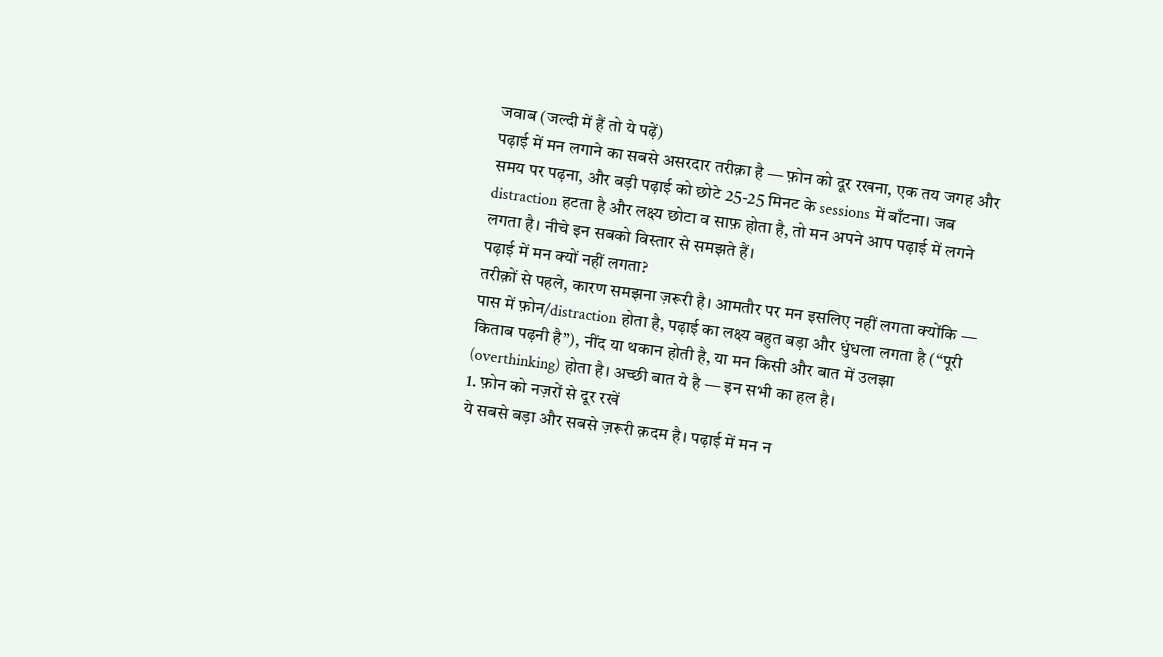जवाब (जल्दी में हैं तो ये पढ़ें)
पढ़ाई में मन लगाने का सबसे असरदार तरीक़ा है — फ़ोन को दूर रखना, एक तय जगह और समय पर पढ़ना, और बड़ी पढ़ाई को छोटे 25-25 मिनट के sessions में बाँटना। जब distraction हटता है और लक्ष्य छोटा व साफ़ होता है, तो मन अपने आप पढ़ाई में लगने लगता है। नीचे इन सबको विस्तार से समझते हैं।
पढ़ाई में मन क्यों नहीं लगता?
तरीक़ों से पहले, कारण समझना ज़रूरी है। आमतौर पर मन इसलिए नहीं लगता क्योंकि — पास में फ़ोन/distraction होता है, पढ़ाई का लक्ष्य बहुत बड़ा और धुंधला लगता है (“पूरी किताब पढ़नी है”), नींद या थकान होती है, या मन किसी और बात में उलझा (overthinking) होता है। अच्छी बात ये है — इन सभी का हल है।
1. फ़ोन को नज़रों से दूर रखें
ये सबसे बड़ा और सबसे ज़रूरी क़दम है। पढ़ाई में मन न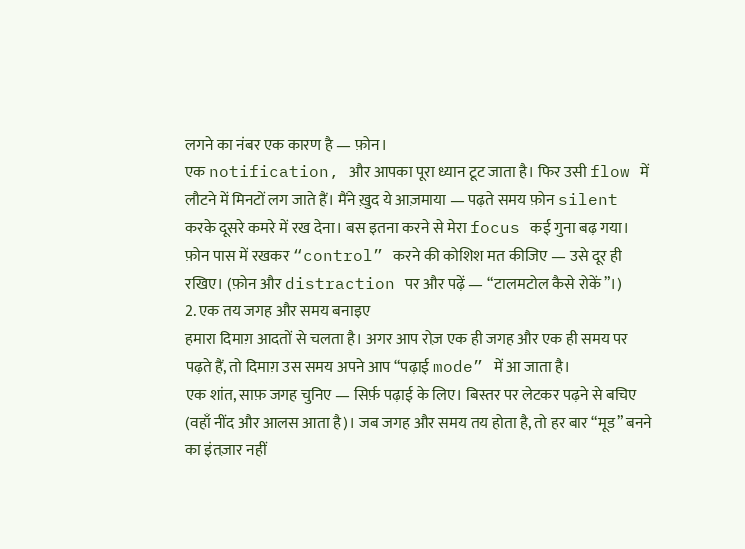लगने का नंबर एक कारण है — फ़ोन।
एक notification, और आपका पूरा ध्यान टूट जाता है। फिर उसी flow में लौटने में मिनटों लग जाते हैं। मैंने ख़ुद ये आज़माया — पढ़ते समय फ़ोन silent करके दूसरे कमरे में रख देना। बस इतना करने से मेरा focus कई गुना बढ़ गया। फ़ोन पास में रखकर “control” करने की कोशिश मत कीजिए — उसे दूर ही रखिए। (फ़ोन और distraction पर और पढ़ें — “टालमटोल कैसे रोकें”।)
2. एक तय जगह और समय बनाइए
हमारा दिमाग़ आदतों से चलता है। अगर आप रोज़ एक ही जगह और एक ही समय पर पढ़ते हैं, तो दिमाग़ उस समय अपने आप “पढ़ाई mode” में आ जाता है।
एक शांत, साफ़ जगह चुनिए — सिर्फ़ पढ़ाई के लिए। बिस्तर पर लेटकर पढ़ने से बचिए (वहाँ नींद और आलस आता है)। जब जगह और समय तय होता है, तो हर बार “मूड” बनने का इंतज़ार नहीं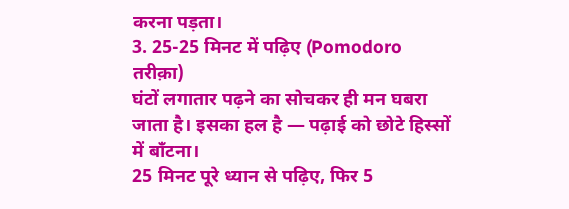करना पड़ता।
3. 25-25 मिनट में पढ़िए (Pomodoro तरीक़ा)
घंटों लगातार पढ़ने का सोचकर ही मन घबरा जाता है। इसका हल है — पढ़ाई को छोटे हिस्सों में बाँटना।
25 मिनट पूरे ध्यान से पढ़िए, फिर 5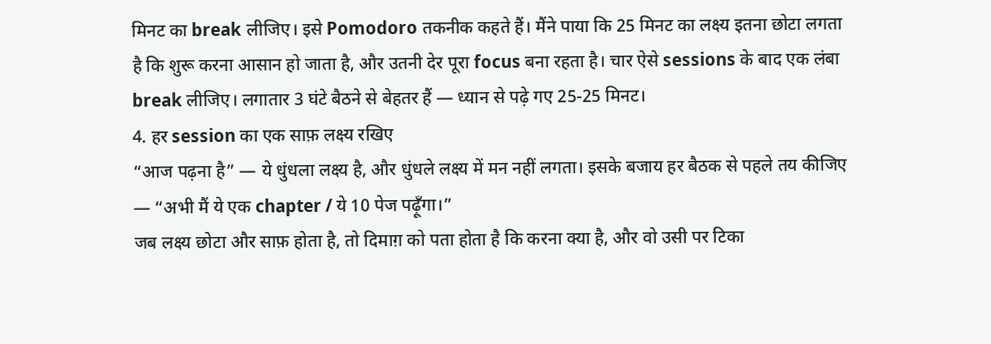मिनट का break लीजिए। इसे Pomodoro तकनीक कहते हैं। मैंने पाया कि 25 मिनट का लक्ष्य इतना छोटा लगता है कि शुरू करना आसान हो जाता है, और उतनी देर पूरा focus बना रहता है। चार ऐसे sessions के बाद एक लंबा break लीजिए। लगातार 3 घंटे बैठने से बेहतर हैं — ध्यान से पढ़े गए 25-25 मिनट।
4. हर session का एक साफ़ लक्ष्य रखिए
“आज पढ़ना है” — ये धुंधला लक्ष्य है, और धुंधले लक्ष्य में मन नहीं लगता। इसके बजाय हर बैठक से पहले तय कीजिए — “अभी मैं ये एक chapter / ये 10 पेज पढ़ूँगा।”
जब लक्ष्य छोटा और साफ़ होता है, तो दिमाग़ को पता होता है कि करना क्या है, और वो उसी पर टिका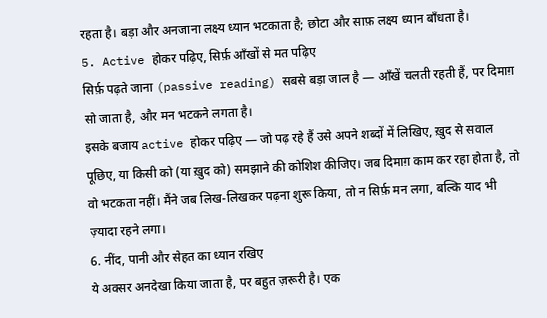रहता है। बड़ा और अनजाना लक्ष्य ध्यान भटकाता है; छोटा और साफ़ लक्ष्य ध्यान बाँधता है।
5. Active होकर पढ़िए, सिर्फ़ आँखों से मत पढ़िए
सिर्फ़ पढ़ते जाना (passive reading) सबसे बड़ा जाल है — आँखें चलती रहती हैं, पर दिमाग़ सो जाता है, और मन भटकने लगता है।
इसके बजाय active होकर पढ़िए — जो पढ़ रहे हैं उसे अपने शब्दों में लिखिए, ख़ुद से सवाल पूछिए, या किसी को (या ख़ुद को) समझाने की कोशिश कीजिए। जब दिमाग़ काम कर रहा होता है, तो वो भटकता नहीं। मैंने जब लिख-लिखकर पढ़ना शुरू किया, तो न सिर्फ़ मन लगा, बल्कि याद भी ज़्यादा रहने लगा।
6. नींद, पानी और सेहत का ध्यान रखिए
ये अक्सर अनदेखा किया जाता है, पर बहुत ज़रूरी है। एक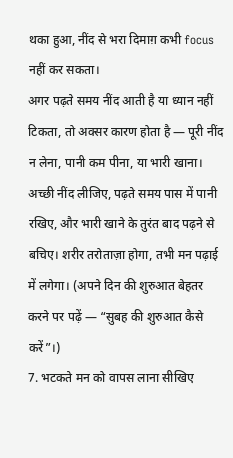थका हुआ, नींद से भरा दिमाग़ कभी focus नहीं कर सकता।
अगर पढ़ते समय नींद आती है या ध्यान नहीं टिकता, तो अक्सर कारण होता है — पूरी नींद न लेना, पानी कम पीना, या भारी खाना। अच्छी नींद लीजिए, पढ़ते समय पास में पानी रखिए, और भारी खाने के तुरंत बाद पढ़ने से बचिए। शरीर तरोताज़ा होगा, तभी मन पढ़ाई में लगेगा। (अपने दिन की शुरुआत बेहतर करने पर पढ़ें — “सुबह की शुरुआत कैसे करें”।)
7. भटकते मन को वापस लाना सीखिए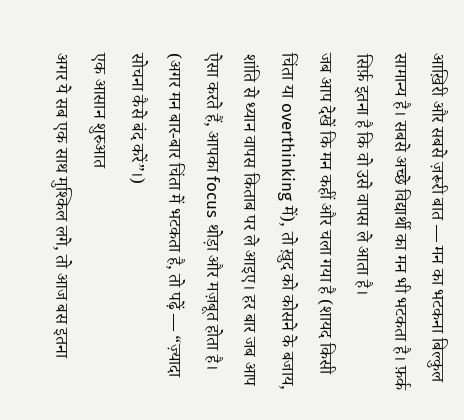आख़िरी और सबसे ज़रूरी बात — मन का भटकना बिल्कुल सामान्य है। सबसे अच्छे विद्यार्थी का मन भी भटकता है। फ़र्क सिर्फ़ इतना है कि वो उसे वापस ले आता है।
जब आप देखें कि मन कहीं और चला गया है (शायद किसी चिंता या overthinking में), तो ख़ुद को कोसने के बजाय, शांति से ध्यान वापस किताब पर ले आइए। हर बार जब आप ऐसा करते हैं, आपका focus थोड़ा और मज़बूत होता है। (अगर मन बार-बार चिंता में भटकता है, तो पढ़ें — “ज़्यादा सोचना कैसे बंद करें”।)
एक आसान शुरुआत
अगर ये सब एक साथ मुश्किल लगे, तो आज बस इतना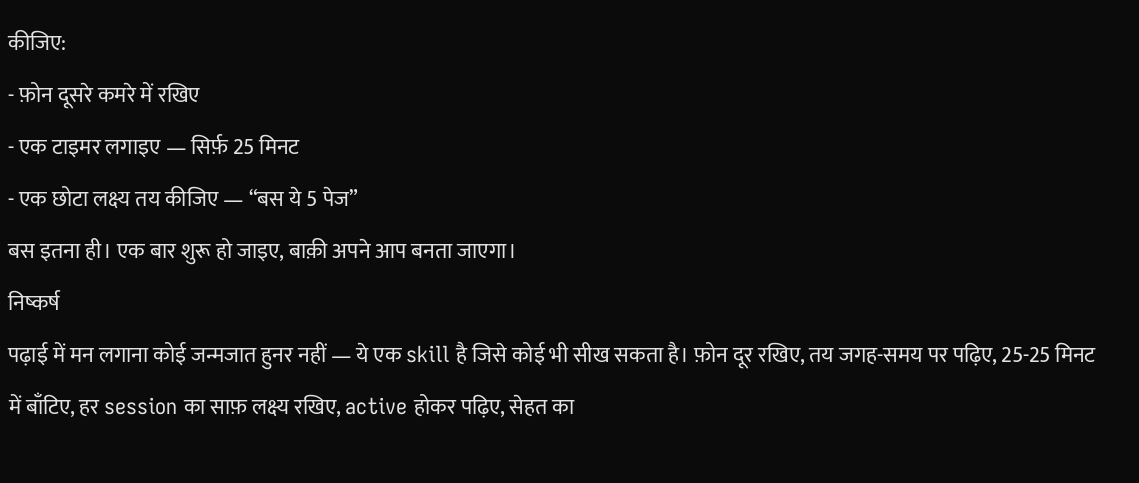कीजिए:
- फ़ोन दूसरे कमरे में रखिए
- एक टाइमर लगाइए — सिर्फ़ 25 मिनट
- एक छोटा लक्ष्य तय कीजिए — “बस ये 5 पेज”
बस इतना ही। एक बार शुरू हो जाइए, बाक़ी अपने आप बनता जाएगा।
निष्कर्ष
पढ़ाई में मन लगाना कोई जन्मजात हुनर नहीं — ये एक skill है जिसे कोई भी सीख सकता है। फ़ोन दूर रखिए, तय जगह-समय पर पढ़िए, 25-25 मिनट में बाँटिए, हर session का साफ़ लक्ष्य रखिए, active होकर पढ़िए, सेहत का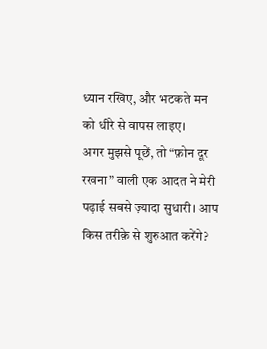ध्यान रखिए, और भटकते मन को धीरे से वापस लाइए।
अगर मुझसे पूछें, तो “फ़ोन दूर रखना” वाली एक आदत ने मेरी पढ़ाई सबसे ज़्यादा सुधारी। आप किस तरीक़े से शुरुआत करेंगे?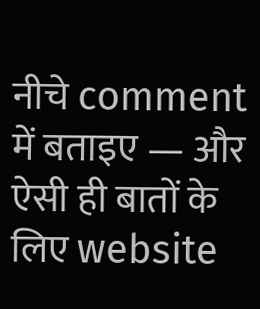नीचे comment में बताइए — और ऐसी ही बातों के लिए website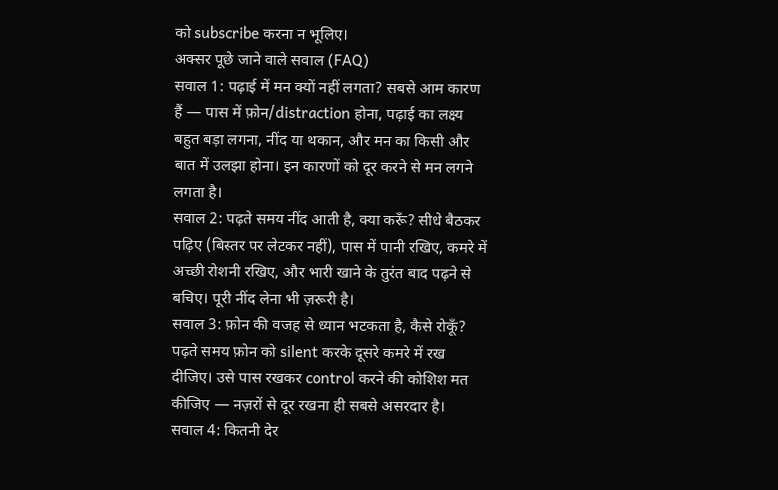को subscribe करना न भूलिए।
अक्सर पूछे जाने वाले सवाल (FAQ)
सवाल 1: पढ़ाई में मन क्यों नहीं लगता? सबसे आम कारण हैं — पास में फ़ोन/distraction होना, पढ़ाई का लक्ष्य बहुत बड़ा लगना, नींद या थकान, और मन का किसी और बात में उलझा होना। इन कारणों को दूर करने से मन लगने लगता है।
सवाल 2: पढ़ते समय नींद आती है, क्या करूँ? सीधे बैठकर पढ़िए (बिस्तर पर लेटकर नहीं), पास में पानी रखिए, कमरे में अच्छी रोशनी रखिए, और भारी खाने के तुरंत बाद पढ़ने से बचिए। पूरी नींद लेना भी ज़रूरी है।
सवाल 3: फ़ोन की वजह से ध्यान भटकता है, कैसे रोकूँ? पढ़ते समय फ़ोन को silent करके दूसरे कमरे में रख दीजिए। उसे पास रखकर control करने की कोशिश मत कीजिए — नज़रों से दूर रखना ही सबसे असरदार है।
सवाल 4: कितनी देर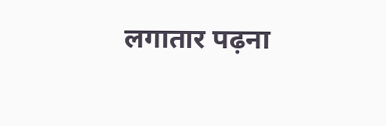लगातार पढ़ना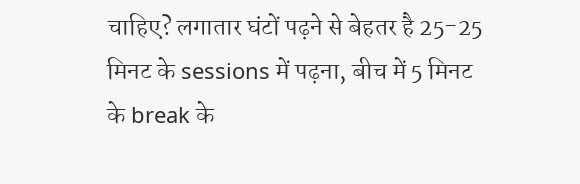चाहिए? लगातार घंटों पढ़ने से बेहतर है 25-25 मिनट के sessions में पढ़ना, बीच में 5 मिनट के break के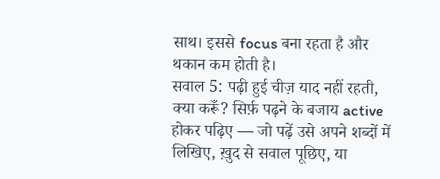साथ। इससे focus बना रहता है और थकान कम होती है।
सवाल 5: पढ़ी हुई चीज़ याद नहीं रहती, क्या करूँ? सिर्फ़ पढ़ने के बजाय active होकर पढ़िए — जो पढ़ें उसे अपने शब्दों में लिखिए, ख़ुद से सवाल पूछिए, या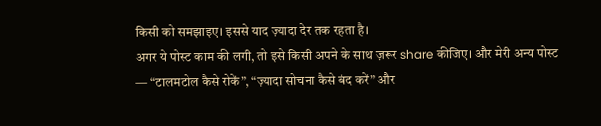किसी को समझाइए। इससे याद ज़्यादा देर तक रहता है।
अगर ये पोस्ट काम की लगी, तो इसे किसी अपने के साथ ज़रूर share कीजिए। और मेरी अन्य पोस्ट — “टालमटोल कैसे रोकें”, “ज़्यादा सोचना कैसे बंद करें” और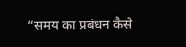“समय का प्रबंधन कैसे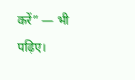करें” — भी पढ़िए।